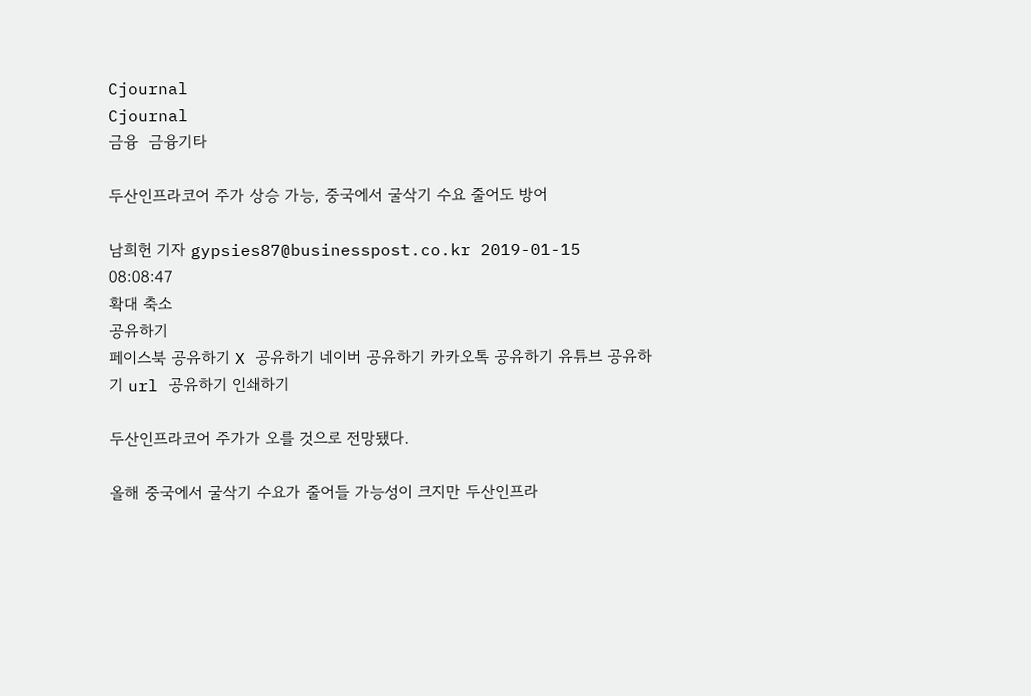Cjournal
Cjournal
금융  금융기타

두산인프라코어 주가 상승 가능, 중국에서 굴삭기 수요 줄어도 방어

남희헌 기자 gypsies87@businesspost.co.kr 2019-01-15 08:08:47
확대 축소
공유하기
페이스북 공유하기 X 공유하기 네이버 공유하기 카카오톡 공유하기 유튜브 공유하기 url 공유하기 인쇄하기

두산인프라코어 주가가 오를 것으로 전망됐다.

올해 중국에서 굴삭기 수요가 줄어들 가능성이 크지만 두산인프라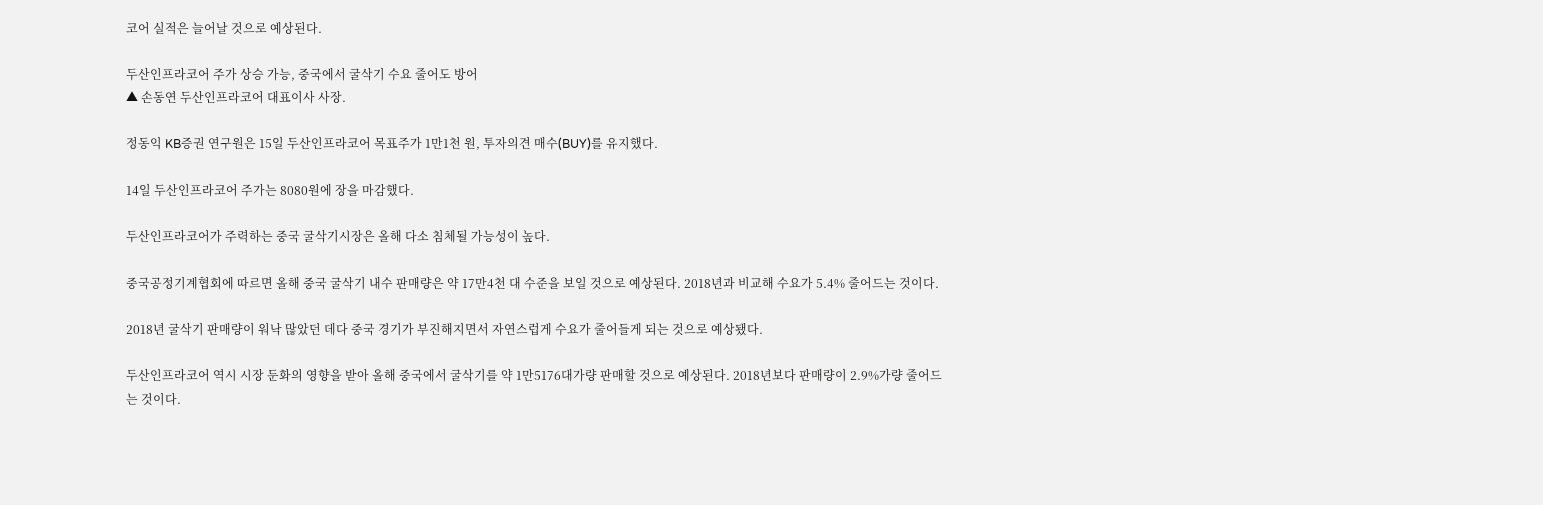코어 실적은 늘어날 것으로 예상된다.

두산인프라코어 주가 상승 가능, 중국에서 굴삭기 수요 줄어도 방어
▲ 손동연 두산인프라코어 대표이사 사장.

정동익 KB증권 연구원은 15일 두산인프라코어 목표주가 1만1천 원, 투자의견 매수(BUY)를 유지했다.

14일 두산인프라코어 주가는 8080원에 장을 마감했다.

두산인프라코어가 주력하는 중국 굴삭기시장은 올해 다소 침체될 가능성이 높다.

중국공정기계협회에 따르면 올해 중국 굴삭기 내수 판매량은 약 17만4천 대 수준을 보일 것으로 예상된다. 2018년과 비교해 수요가 5.4% 줄어드는 것이다.

2018년 굴삭기 판매량이 워낙 많았던 데다 중국 경기가 부진해지면서 자연스럽게 수요가 줄어들게 되는 것으로 예상됐다.

두산인프라코어 역시 시장 둔화의 영향을 받아 올해 중국에서 굴삭기를 약 1만5176대가량 판매할 것으로 예상된다. 2018년보다 판매량이 2.9%가량 줄어드는 것이다.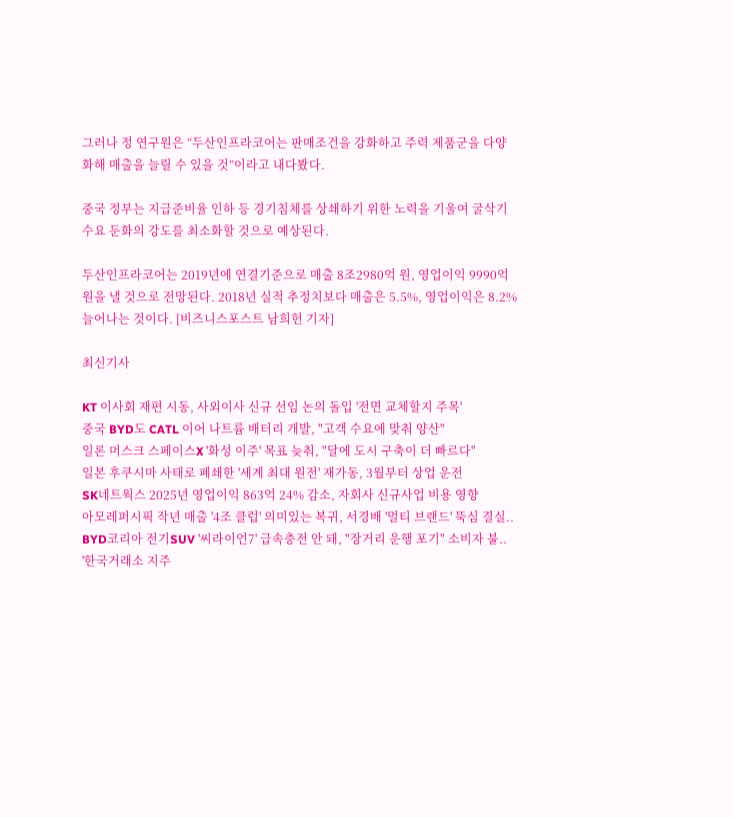그러나 정 연구원은 “두산인프라코어는 판매조건을 강화하고 주력 제품군을 다양화해 매출을 늘릴 수 있을 것”이라고 내다봤다.

중국 정부는 지급준비율 인하 등 경기침체를 상쇄하기 위한 노력을 기울여 굴삭기 수요 둔화의 강도를 최소화할 것으로 예상된다.

두산인프라코어는 2019년에 연결기준으로 매출 8조2980억 원, 영업이익 9990억 원을 낼 것으로 전망된다. 2018년 실적 추정치보다 매출은 5.5%, 영업이익은 8.2% 늘어나는 것이다. [비즈니스포스트 남희헌 기자]

최신기사

KT 이사회 재편 시동, 사외이사 신규 선임 논의 돌입 '전면 교체할지 주목'
중국 BYD도 CATL 이어 나트륨 배터리 개발, "고객 수요에 맞춰 양산"
일론 머스크 스페이스X '화성 이주' 목표 늦춰, "달에 도시 구축이 더 빠르다"
일본 후쿠시마 사태로 폐쇄한 '세계 최대 원전' 재가동, 3월부터 상업 운전
SK네트웍스 2025년 영업이익 863억 24% 감소, 자회사 신규사업 비용 영향
아모레퍼시픽 작년 매출 '4조 클럽' 의미있는 복귀, 서경배 '멀티 브랜드' 뚝심 결실..
BYD코리아 전기SUV '씨라이언7' 급속충전 안 돼, "장거리 운행 포기" 소비자 불..
'한국거래소 지주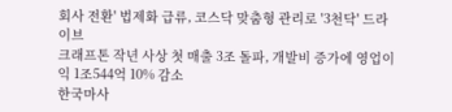회사 전환' 법제화 급류, 코스닥 맞춤형 관리로 '3천닥' 드라이브
크래프톤 작년 사상 첫 매출 3조 돌파, 개발비 증가에 영업이익 1조544억 10% 감소
한국마사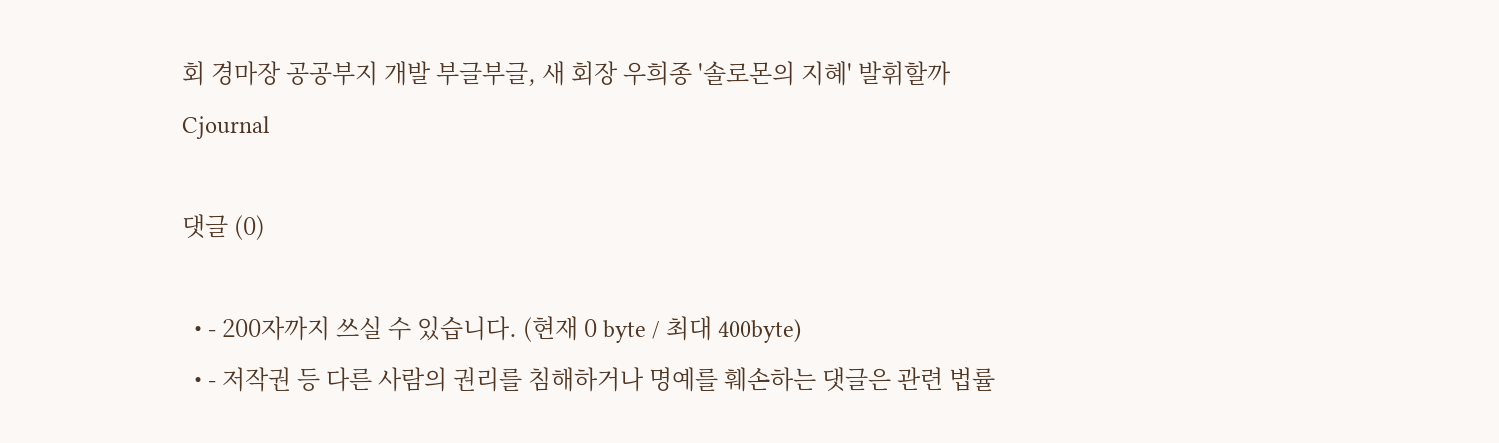회 경마장 공공부지 개발 부글부글, 새 회장 우희종 '솔로몬의 지혜' 발휘할까
Cjournal

댓글 (0)

  • - 200자까지 쓰실 수 있습니다. (현재 0 byte / 최대 400byte)
  • - 저작권 등 다른 사람의 권리를 침해하거나 명예를 훼손하는 댓글은 관련 법률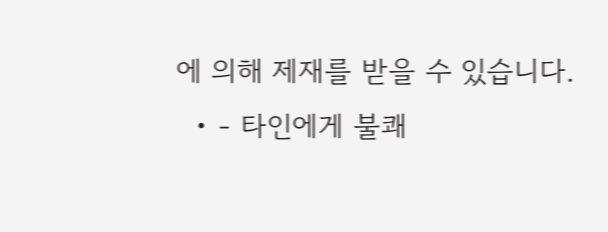에 의해 제재를 받을 수 있습니다.
  • - 타인에게 불쾌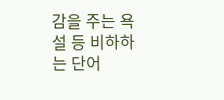감을 주는 욕설 등 비하하는 단어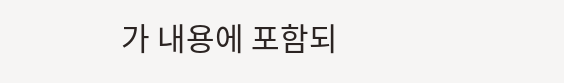가 내용에 포함되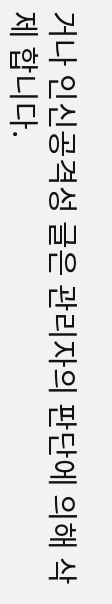거나 인신공격성 글은 관리자의 판단에 의해 삭제 합니다.